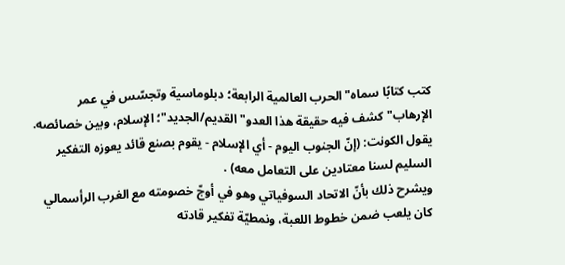كتب كتابًا سماه"الحرب العالمية الرابعة؛ دبلوماسية وتجسّس في عمر الإرهاب"كشف فيه حقيقة هذا العدو"القديم/الجديد"؛ الإسلام، وبين خصائصه.
يقول الكونت: (إنّ الجنوب اليوم - أي الإسلام - يقوم بصنع قائد يعوزه التفكير السليم لسنا معتادين على التعامل معه) .
ويشرح ذلك بأنّ الاتحاد السوفياتي وهو في أوجّ خصومته مع الغرب الرأسمالي كان يلعب ضمن خطوط اللعبة، ونمطيّة تفكير قادته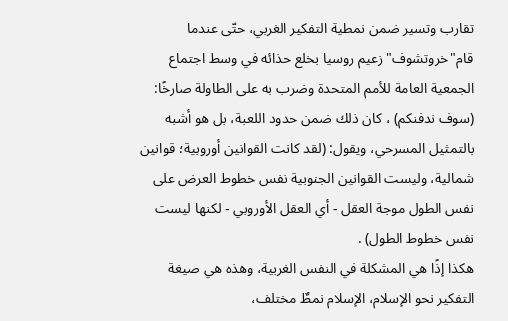تقارب وتسير ضمن نمطية التفكير الغربي، حتّى عندما قام"خروتشوف"زعيم روسيا بخلع حذائه في وسط اجتماع الجمعية العامة للأمم المتحدة وضرب به على الطاولة صارخًا: (سوف ندفنكم) ، كان ذلك ضمن حدود اللعبة، بل هو أشبه بالتمثيل المسرحي، ويقول: (لقد كانت القوانين أوروبية؛ قوانين شمالية، وليست القوانين الجنوبية نفس خطوط العرض على نفس الطول موجة العقل - أي العقل الأوروبي - لكنها ليست نفس خطوط الطول) .
هكذا إذًا هي المشكلة في النفس الغربية، وهذه هي صيغة التفكير نحو الإسلام، الإسلام نمطٌ مختلف،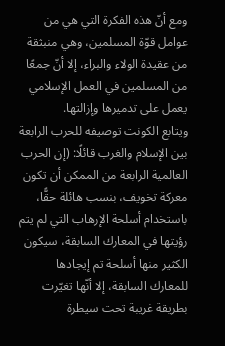ومع أنّ هذه الفكرة التي هي من عوامل قوّة المسلمين، وهي منبثقة من عقيدة الولاء والبراء، إلا أنّ جمعًا من المسلمين في العمل الإسلامي يعمل على تدميرها وإزالتها.
ويتابع الكونت توصيفه للحرب الرابعة بين الإسلام والغرب قائلًا: (إن الحرب العالمية الرابعة من الممكن أن تكون معركة تخويف، بنسب هائلة حقًّا، باستخدام أسلحة الإرهاب التي لم يتم رؤيتها في المعارك السابقة، سيكون الكثير منها أسلحة تم إيجادها للمعارك السابقة، إلا أنّها تغيّرت بطريقة غريبة تحت سيطرة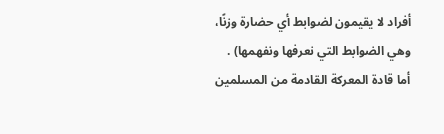أفراد لا يقيمون لضوابط أي حضارة وزنًا، وهي الضوابط التي نعرفها ونفهمها) .
أما قادة المعركة القادمة من المسلمين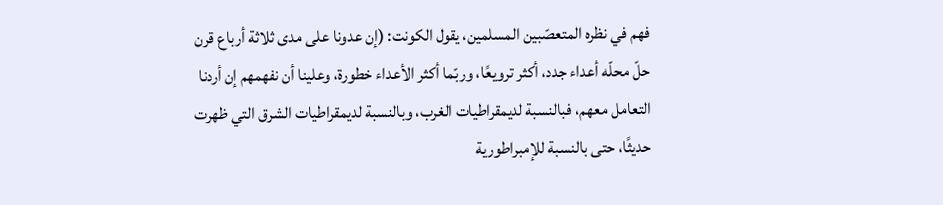فهم في نظره المتعصّبين المسلمين، يقول الكونت: (إن عدونا على مدى ثلاثة أرباع قرن حلّ محلّه أعداء جدد، أكثر ترويعًا، وربّما أكثر الأعداء خطورة، وعلينا أن نفهمهم إن أردنا التعامل معهم، فبالنسبة لديمقراطيات الغرب، وبالنسبة لديمقراطيات الشرق التي ظهرت حديثًا، حتى بالنسبة للإمبراطورية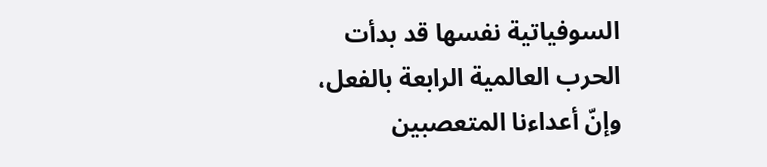السوفياتية نفسها قد بدأت الحرب العالمية الرابعة بالفعل، وإنّ أعداءنا المتعصبين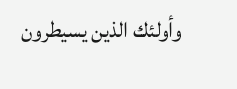وأولئك الذين يسيطرون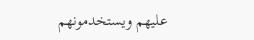عليهم ويستخدمونهم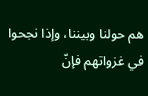هم حولنا وبيننا، وإذا نجحوا في غزواتهم فإنّ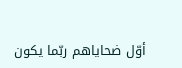أوّل ضحاياهم ربّما يكون